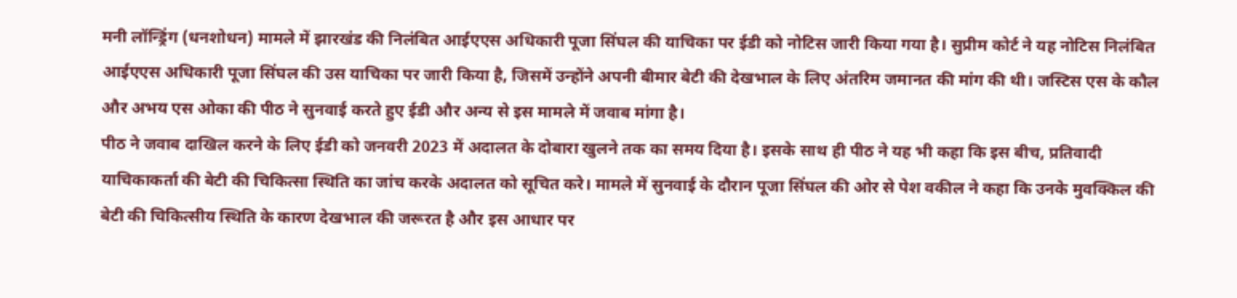मनी लॉन्ड्रिंग (धनशोधन) मामले में झारखंड की निलंबित आईएएस अधिकारी पूजा सिंघल की याचिका पर ईडी को नोटिस जारी किया गया है। सुप्रीम कोर्ट ने यह नोटिस निलंबित आईएएस अधिकारी पूजा सिंघल की उस याचिका पर जारी किया है, जिसमें उन्होंने अपनी बीमार बेटी की देखभाल के लिए अंतरिम जमानत की मांग की थी। जस्टिस एस के कौल और अभय एस ओका की पीठ ने सुनवाई करते हुए ईडी और अन्य से इस मामले में जवाब मांगा है।
पीठ ने जवाब दाखिल करने के लिए ईडी को जनवरी 2023 में अदालत के दोबारा खुलने तक का समय दिया है। इसके साथ ही पीठ ने यह भी कहा कि इस बीच, प्रतिवादी याचिकाकर्ता की बेटी की चिकित्सा स्थिति का जांच करके अदालत को सूचित करे। मामले में सुनवाई के दौरान पूजा सिंघल की ओर से पेश वकील ने कहा कि उनके मुवक्किल की बेटी की चिकित्सीय स्थिति के कारण देखभाल की जरूरत है और इस आधार पर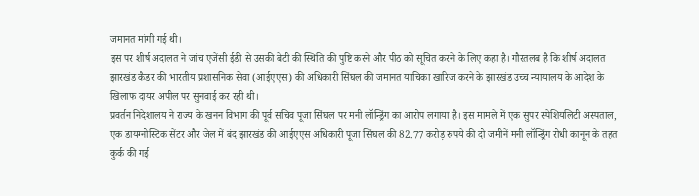जमानत मांगी गई थी।
इस पर शीर्ष अदालत ने जांच एजेंसी ईडी से उसकी बेटी की स्थिति की पुष्टि करने और पीठ को सूचित करने के लिए कहा है। गौरतलब है कि शीर्ष अदालत झारखंड कैडर की भारतीय प्रशासनिक सेवा (आईएएस) की अधिकारी सिंघल की जमानत याचिका खारिज करने के झारखंड उच्च न्यायालय के आदेश के खिलाफ दायर अपील पर सुनवाई कर रही थी।
प्रवर्तन निदेशालय ने राज्य के खनन विभाग की पूर्व सचिव पूजा सिंघल पर मनी लॉन्ड्रिंग का आरोप लगाया है। इस मामले में एक सुपर स्पेशियलिटी अस्पताल, एक डायग्नोस्टिक सेंटर और जेल में बंद झारखंड की आईएएस अधिकारी पूजा सिंघल की 82.77 करोड़ रुपये की दो जमीनें मनी लॉन्ड्रिंग रोधी कानून के तहत कुर्क की गई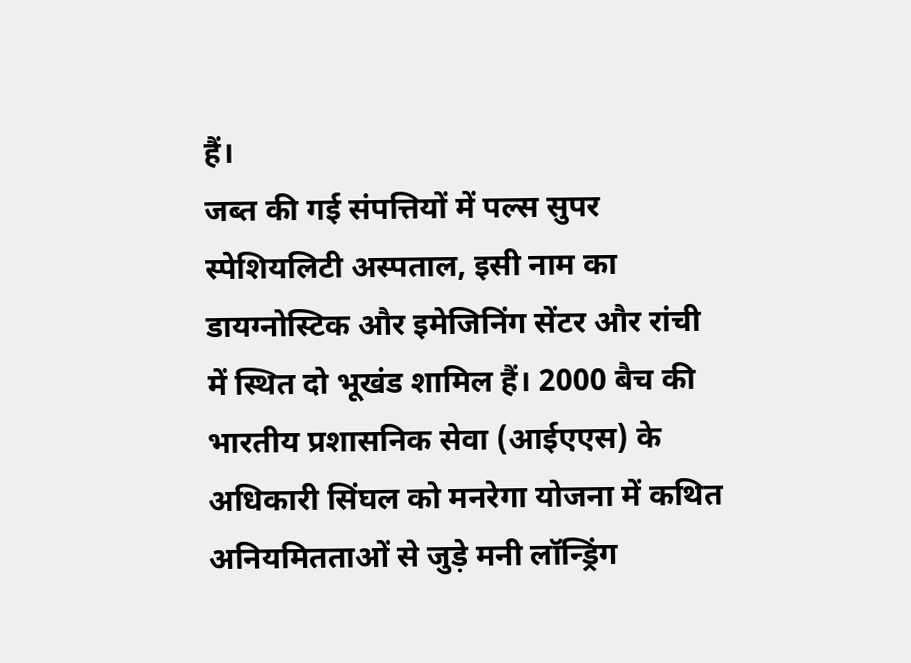हैं।
जब्त की गई संपत्तियों में पल्स सुपर स्पेशियलिटी अस्पताल, इसी नाम का डायग्नोस्टिक और इमेजिनिंग सेंटर और रांची में स्थित दो भूखंड शामिल हैं। 2000 बैच की भारतीय प्रशासनिक सेवा (आईएएस) के अधिकारी सिंघल को मनरेगा योजना में कथित अनियमितताओं से जुड़े मनी लॉन्ड्रिंग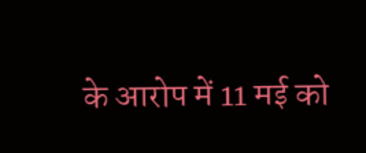के आरोप में 11 मई को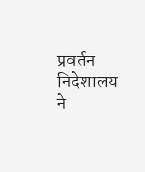प्रवर्तन निदेशालय ने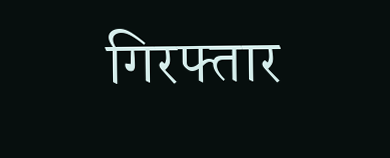गिरफ्तार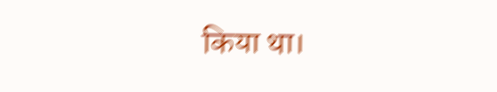किया था।